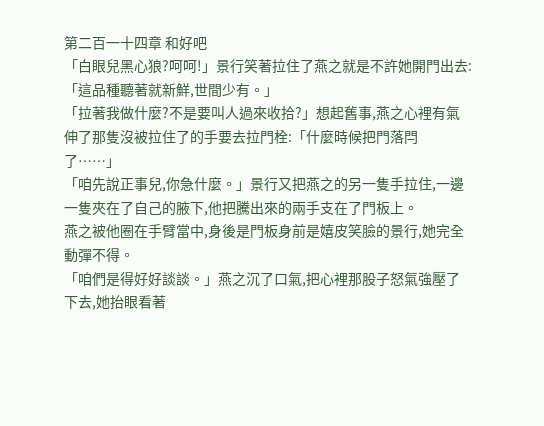第二百一十四章 和好吧
「白眼兒黑心狼?呵呵!」景行笑著拉住了燕之就是不許她開門出去:「這品種聽著就新鮮,世間少有。」
「拉著我做什麼?不是要叫人過來收拾?」想起舊事,燕之心裡有氣伸了那隻沒被拉住了的手要去拉門栓:「什麼時候把門落閂了……」
「咱先說正事兒,你急什麼。」景行又把燕之的另一隻手拉住,一邊一隻夾在了自己的腋下,他把騰出來的兩手支在了門板上。
燕之被他圈在手臂當中,身後是門板身前是嬉皮笑臉的景行,她完全動彈不得。
「咱們是得好好談談。」燕之沉了口氣,把心裡那股子怒氣強壓了下去,她抬眼看著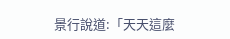景行說道:「天天這麼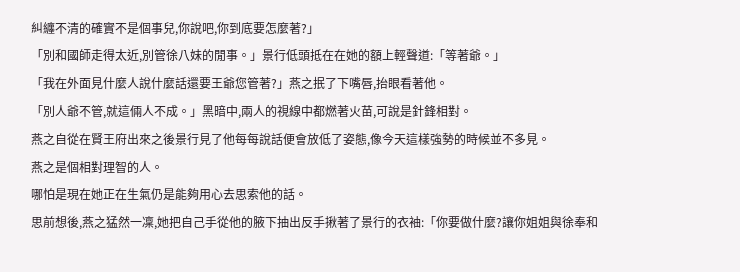糾纏不清的確實不是個事兒,你說吧,你到底要怎麼著?」
「別和國師走得太近,別管徐八妹的閒事。」景行低頭抵在在她的額上輕聲道:「等著爺。」
「我在外面見什麼人說什麼話還要王爺您管著?」燕之抿了下嘴唇,抬眼看著他。
「別人爺不管,就這倆人不成。」黑暗中,兩人的視線中都燃著火苗,可說是針鋒相對。
燕之自從在賢王府出來之後景行見了他每每說話便會放低了姿態,像今天這樣強勢的時候並不多見。
燕之是個相對理智的人。
哪怕是現在她正在生氣仍是能夠用心去思索他的話。
思前想後,燕之猛然一凜,她把自己手從他的腋下抽出反手揪著了景行的衣袖:「你要做什麼?讓你姐姐與徐奉和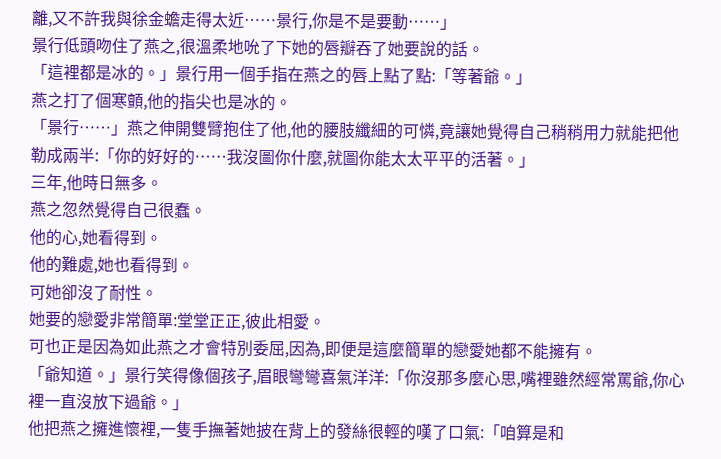離,又不許我與徐金蟾走得太近……景行,你是不是要動……」
景行低頭吻住了燕之,很溫柔地吮了下她的唇瓣吞了她要說的話。
「這裡都是冰的。」景行用一個手指在燕之的唇上點了點:「等著爺。」
燕之打了個寒顫,他的指尖也是冰的。
「景行……」燕之伸開雙臂抱住了他,他的腰肢纖細的可憐,竟讓她覺得自己稍稍用力就能把他勒成兩半:「你的好好的……我沒圖你什麼,就圖你能太太平平的活著。」
三年,他時日無多。
燕之忽然覺得自己很蠢。
他的心,她看得到。
他的難處,她也看得到。
可她卻沒了耐性。
她要的戀愛非常簡單:堂堂正正,彼此相愛。
可也正是因為如此燕之才會特別委屈,因為,即便是這麼簡單的戀愛她都不能擁有。
「爺知道。」景行笑得像個孩子,眉眼彎彎喜氣洋洋:「你沒那多麼心思,嘴裡雖然經常罵爺,你心裡一直沒放下過爺。」
他把燕之擁進懷裡,一隻手撫著她披在背上的發絲很輕的嘆了口氣:「咱算是和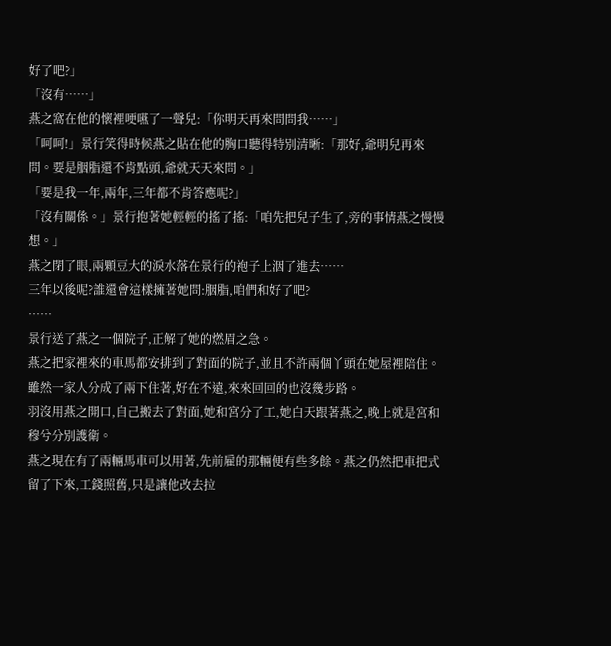好了吧?」
「沒有……」
燕之窩在他的懷裡哽嚥了一聲兒:「你明天再來問問我……」
「呵呵!」景行笑得時候燕之貼在他的胸口聽得特別清晰:「那好,爺明兒再來問。要是胭脂還不肯點頭,爺就天天來問。」
「要是我一年,兩年,三年都不肯答應呢?」
「沒有關係。」景行抱著她輕輕的搖了搖:「咱先把兒子生了,旁的事情燕之慢慢想。」
燕之閉了眼,兩顆豆大的淚水落在景行的袍子上洇了進去……
三年以後呢?誰還會這樣擁著她問:胭脂,咱們和好了吧?
……
景行送了燕之一個院子,正解了她的燃眉之急。
燕之把家裡來的車馬都安排到了對面的院子,並且不許兩個丫頭在她屋裡陪住。
雖然一家人分成了兩下住著,好在不遠,來來回回的也沒幾步路。
羽沒用燕之開口,自己搬去了對面,她和宮分了工,她白天跟著燕之,晚上就是宮和穆兮分別護衛。
燕之現在有了兩輛馬車可以用著,先前雇的那輛便有些多餘。燕之仍然把車把式留了下來,工錢照舊,只是讓他改去拉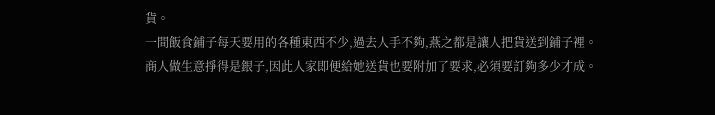貨。
一間飯食鋪子每天要用的各種東西不少,過去人手不夠,燕之都是讓人把貨送到鋪子裡。
商人做生意掙得是銀子,因此人家即便給她送貨也要附加了要求,必須要訂夠多少才成。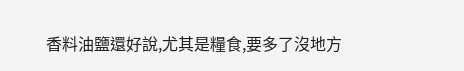香料油鹽還好說,尤其是糧食,要多了沒地方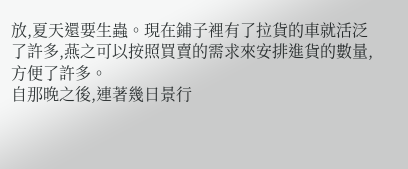放,夏天還要生蟲。現在鋪子裡有了拉貨的車就活泛了許多,燕之可以按照買賣的需求來安排進貨的數量,方便了許多。
自那晚之後,連著幾日景行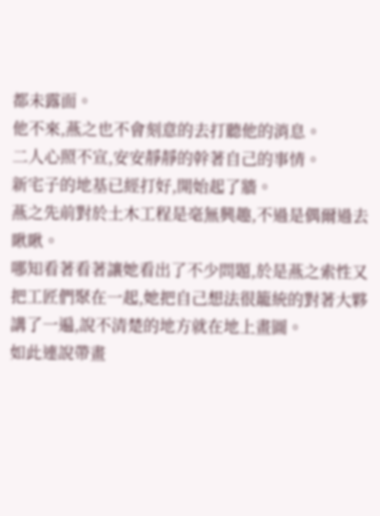都未露面。
他不來,燕之也不會刻意的去打聽他的消息。
二人心照不宣,安安靜靜的幹著自己的事情。
新宅子的地基已經打好,開始起了牆。
燕之先前對於土木工程是毫無興趣,不過是偶爾過去瞅瞅。
哪知看著看著讓她看出了不少問題,於是燕之索性又把工匠們聚在一起,她把自己想法很籠統的對著大夥講了一遍,說不清楚的地方就在地上畫圖。
如此連說帶畫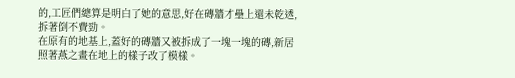的,工匠們總算是明白了她的意思,好在磚牆才壘上還未乾透,拆著倒不費勁。
在原有的地基上,蓋好的磚牆又被拆成了一塊一塊的磚,新居照著燕之畫在地上的樣子改了模樣。